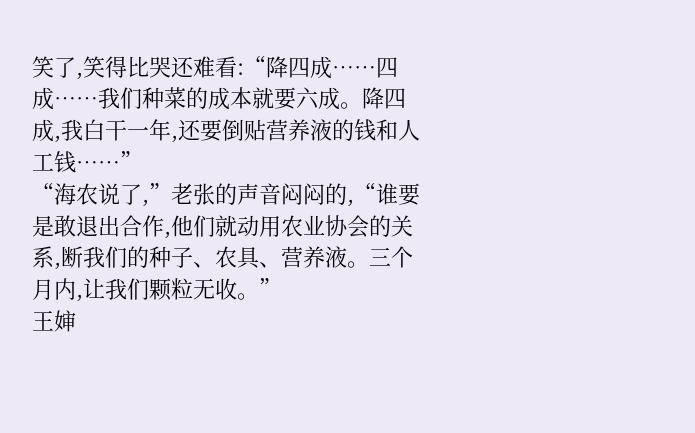笑了,笑得比哭还难看:“降四成……四成……我们种菜的成本就要六成。降四成,我白干一年,还要倒贴营养液的钱和人工钱……”
“海农说了,”老张的声音闷闷的,“谁要是敢退出合作,他们就动用农业协会的关系,断我们的种子、农具、营养液。三个月内,让我们颗粒无收。”
王婶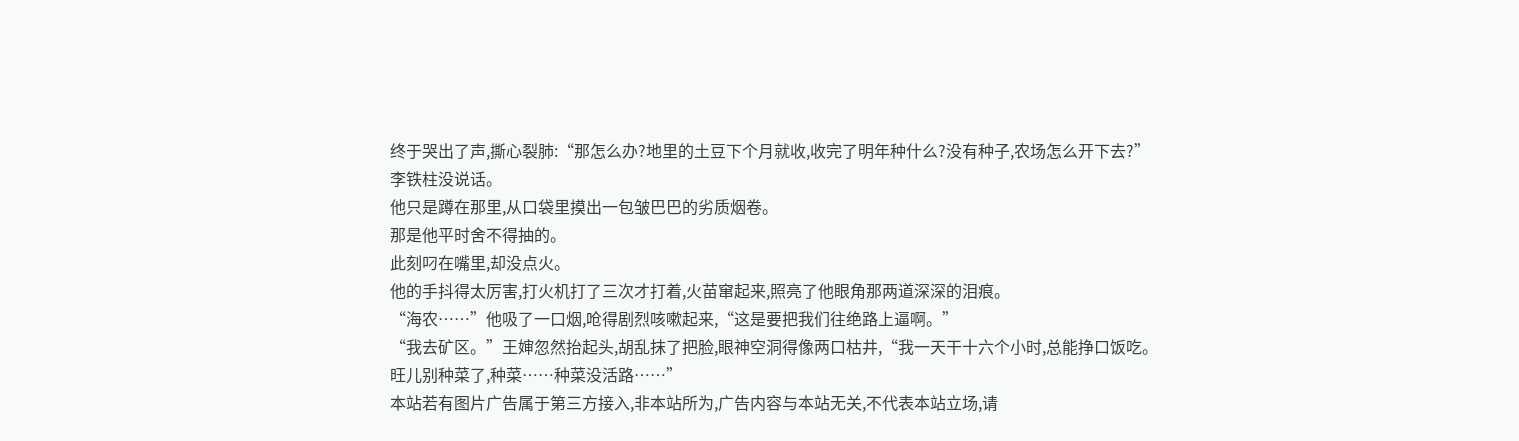终于哭出了声,撕心裂肺:“那怎么办?地里的土豆下个月就收,收完了明年种什么?没有种子,农场怎么开下去?”
李铁柱没说话。
他只是蹲在那里,从口袋里摸出一包皱巴巴的劣质烟卷。
那是他平时舍不得抽的。
此刻叼在嘴里,却没点火。
他的手抖得太厉害,打火机打了三次才打着,火苗窜起来,照亮了他眼角那两道深深的泪痕。
“海农……”他吸了一口烟,呛得剧烈咳嗽起来,“这是要把我们往绝路上逼啊。”
“我去矿区。”王婶忽然抬起头,胡乱抹了把脸,眼神空洞得像两口枯井,“我一天干十六个小时,总能挣口饭吃。旺儿别种菜了,种菜……种菜没活路……”
本站若有图片广告属于第三方接入,非本站所为,广告内容与本站无关,不代表本站立场,请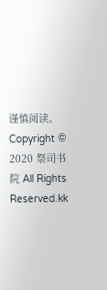谨慎阅读。
Copyright © 2020 祭司书院 All Rights Reserved.kk